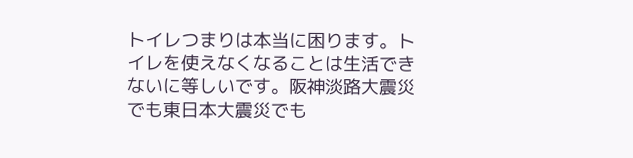トイレつまりは本当に困ります。トイレを使えなくなることは生活できないに等しいです。阪神淡路大震災でも東日本大震災でも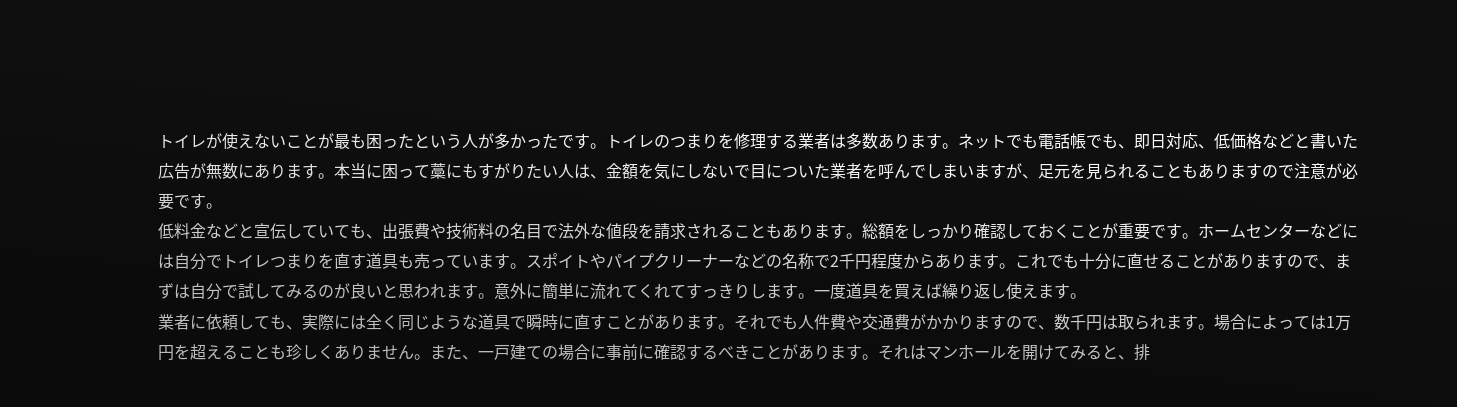トイレが使えないことが最も困ったという人が多かったです。トイレのつまりを修理する業者は多数あります。ネットでも電話帳でも、即日対応、低価格などと書いた広告が無数にあります。本当に困って藁にもすがりたい人は、金額を気にしないで目についた業者を呼んでしまいますが、足元を見られることもありますので注意が必要です。
低料金などと宣伝していても、出張費や技術料の名目で法外な値段を請求されることもあります。総額をしっかり確認しておくことが重要です。ホームセンターなどには自分でトイレつまりを直す道具も売っています。スポイトやパイプクリーナーなどの名称で2千円程度からあります。これでも十分に直せることがありますので、まずは自分で試してみるのが良いと思われます。意外に簡単に流れてくれてすっきりします。一度道具を買えば繰り返し使えます。
業者に依頼しても、実際には全く同じような道具で瞬時に直すことがあります。それでも人件費や交通費がかかりますので、数千円は取られます。場合によっては1万円を超えることも珍しくありません。また、一戸建ての場合に事前に確認するべきことがあります。それはマンホールを開けてみると、排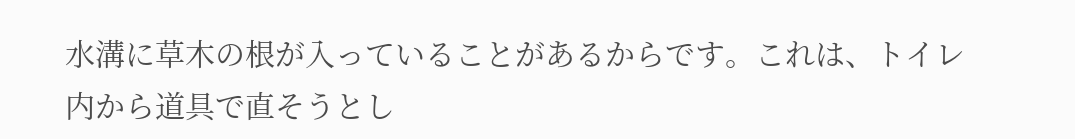水溝に草木の根が入っていることがあるからです。これは、トイレ内から道具で直そうとし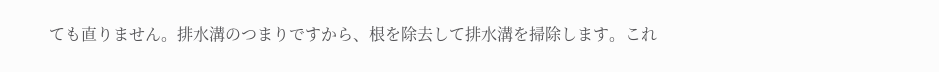ても直りません。排水溝のつまりですから、根を除去して排水溝を掃除します。これ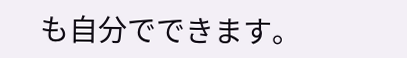も自分でできます。